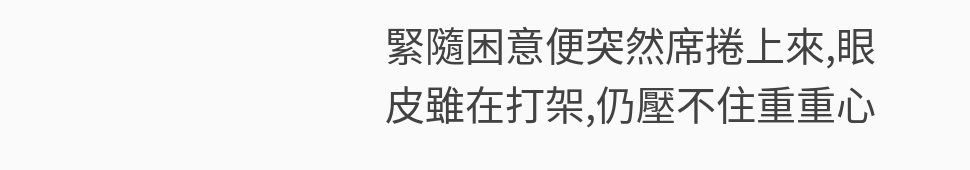緊隨困意便突然席捲上來,眼皮雖在打架,仍壓不住重重心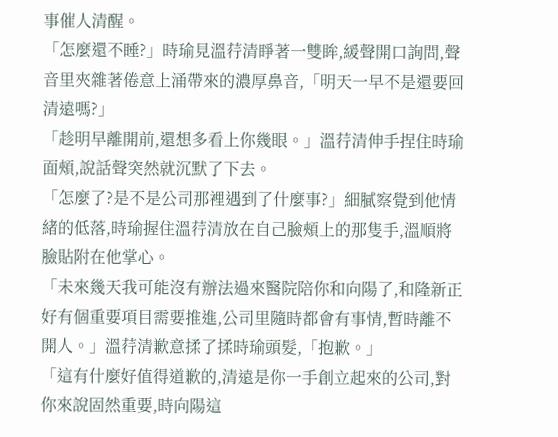事催人清醒。
「怎麼還不睡?」時瑜見溫荇清睜著一雙眸,緩聲開口詢問,聲音里夾雜著倦意上涌帶來的濃厚鼻音,「明天一早不是還要回清遠嗎?」
「趁明早離開前,還想多看上你幾眼。」溫荇清伸手捏住時瑜面頰,說話聲突然就沉默了下去。
「怎麼了?是不是公司那裡遇到了什麼事?」細膩察覺到他情緒的低落,時瑜握住溫荇清放在自己臉頰上的那隻手,溫順將臉貼附在他掌心。
「未來幾天我可能沒有辦法過來醫院陪你和向陽了,和隆新正好有個重要項目需要推進,公司里隨時都會有事情,暫時離不開人。」溫荇清歉意揉了揉時瑜頭髮,「抱歉。」
「這有什麼好值得道歉的,清遠是你一手創立起來的公司,對你來說固然重要,時向陽這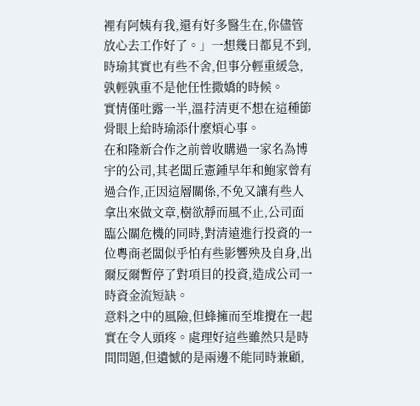裡有阿姨有我,還有好多醫生在,你儘管放心去工作好了。」一想幾日都見不到,時瑜其實也有些不舍,但事分輕重緩急,孰輕孰重不是他任性撒嬌的時候。
實情僅吐露一半,溫荇清更不想在這種節骨眼上給時瑜添什麼煩心事。
在和隆新合作之前曾收購過一家名為博宇的公司,其老闆丘憲鍾早年和鮑家曾有過合作,正因這層關係,不免又讓有些人拿出來做文章,樹欲靜而風不止,公司面臨公關危機的同時,對清遠進行投資的一位粵商老闆似乎怕有些影響殃及自身,出爾反爾暫停了對項目的投資,造成公司一時資金流短缺。
意料之中的風險,但蜂擁而至堆攪在一起實在令人頭疼。處理好這些雖然只是時間問題,但遺憾的是兩邊不能同時兼顧,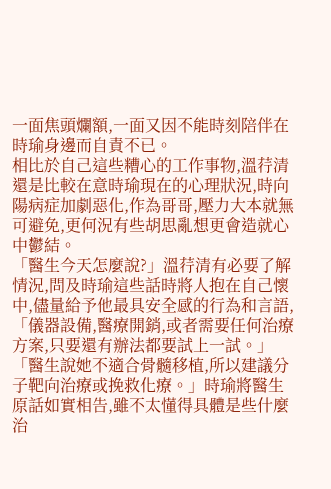一面焦頭爛額,一面又因不能時刻陪伴在時瑜身邊而自責不已。
相比於自己這些糟心的工作事物,溫荇清還是比較在意時瑜現在的心理狀況,時向陽病症加劇惡化,作為哥哥,壓力大本就無可避免,更何況有些胡思亂想更會造就心中鬱結。
「醫生今天怎麼說?」溫荇清有必要了解情況,問及時瑜這些話時將人抱在自己懷中,儘量給予他最具安全感的行為和言語,「儀器設備,醫療開銷,或者需要任何治療方案,只要還有辦法都要試上一試。」
「醫生說她不適合骨髓移植,所以建議分子靶向治療或挽救化療。」時瑜將醫生原話如實相告,雖不太懂得具體是些什麼治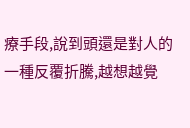療手段,說到頭還是對人的一種反覆折騰,越想越覺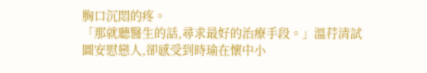胸口沉悶的疼。
「那就聽醫生的話,尋求最好的治療手段。」溫荇清試圖安慰戀人,卻感受到時瑜在懷中小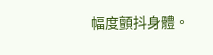幅度顫抖身體。